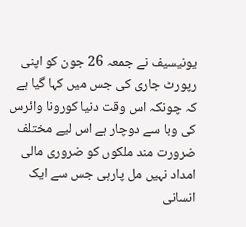یونیسیف نے جمعہ 26 جون کو اپنی رپورٹ جاری کی جس میں کہا گیا ہے کہ چونکہ اس وقت دنیا کورونا وائرس کی وبا سے دوچار ہے اس لیے مختلف ضرورت مند ملکوں کو ضروری مالی امداد نہیں مل پارہی جس سے ایک انسانی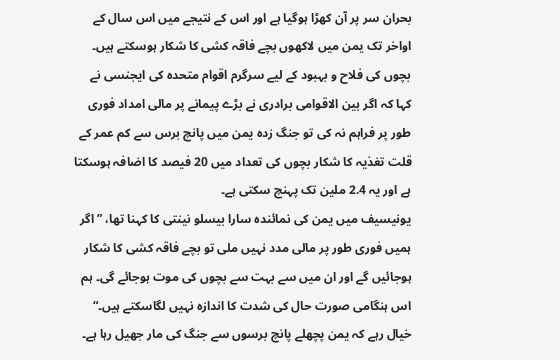بحران سر پر آن کھڑا ہوگیا ہے اور اس کے نتیجے میں اس سال کے اواخر تک یمن میں لاکھوں بچے فاقہ کشی کا شکار ہوسکتے ہیں۔
بچوں کی فلاح و بہبود کے لیے سرگرم اقوام متحدہ کی ایجنسی نے کہا کہ اگر بین الاقوامی برادری نے بڑے پیمانے پر مالی امداد فوری طور پر فراہم نہ کی تو جنگ زدہ یمن میں پانچ برس سے کم عمر کے قلت تغذیہ کا شکار بچوں کی تعداد میں 20 فیصد کا اضافہ ہوسکتا ہے اور یہ 2.4 ملین تک پہنچ سکتی ہے۔
یونیسیف میں یمن کی نمائندہ سارا بیسلو نینتی کا کہنا تھا، ”اگر ہمیں فوری طور پر مالی مدد نہیں ملی تو بچے فاقہ کشی کا شکار ہوجائیں گے اور ان میں سے بہت سے بچوں کی موت ہوجائے گی۔ ہم اس ہنگامی صورت حال کی شدت کا اندازہ نہیں لگاسکتے ہیں۔“
خیال رہے کہ یمن پچھلے پانچ برسوں سے جنگ کی مار جھیل رہا ہے۔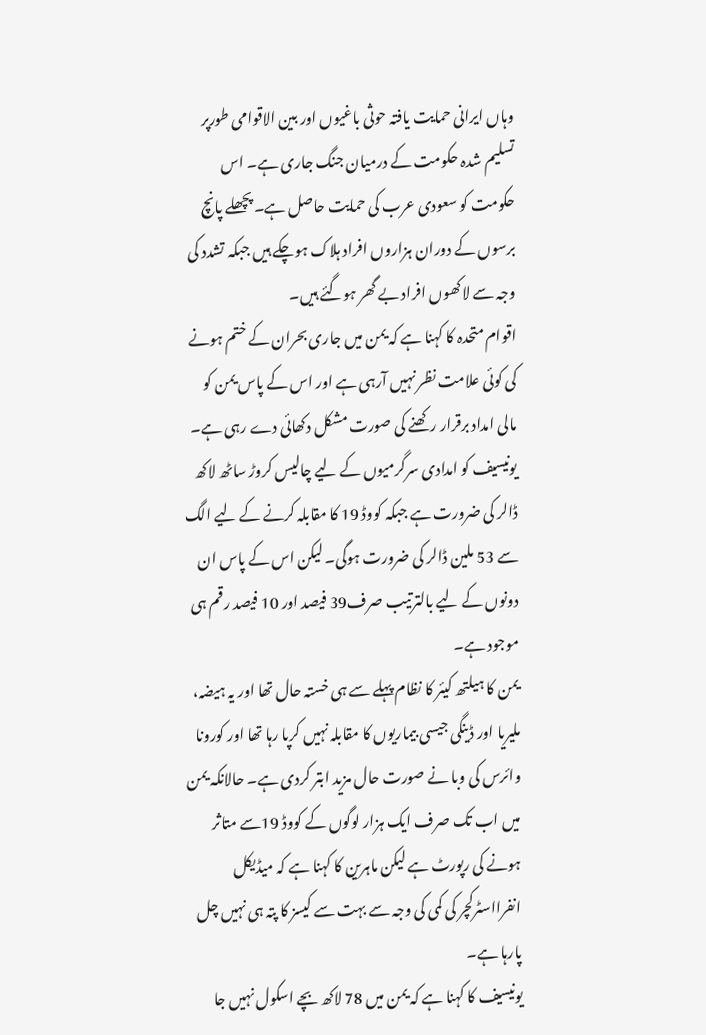وہاں ایرانی حمایت یافتہ حوثی باغیوں اور بین الاقوامی طورپر تسلیم شدہ حکومت کے درمیان جنگ جاری ہے۔ اس حکومت کو سعودی عرب کی حمایت حاصل ہے۔ پچھلے پانچ برسوں کے دوران ہزاروں افراد ہلاک ہوچکے ہیں جبکہ تشدد کی وجہ سے لاکھوں افراد بے گھر ہوگئے ہیں۔
اقوام متحدہ کا کہنا ہے کہ یمن میں جاری بحران کے ختم ہونے کی کوئی علامت نظر نہیں آرہی ہے اور اس کے پاس یمن کو مالی امداد برقرار رکھنے کی صورت مشکل دکھائی دے رہی ہے۔ یونیسیف کو امدادی سرگرمیوں کے لیے چالیس کروڑ ساٹھ لاکھ ڈالر کی ضرورت ہے جبکہ کووڈ 19 کا مقابلہ کرنے کے لیے الگ سے 53 ملین ڈالر کی ضرورت ہوگی۔ لیکن اس کے پاس ان دونوں کے لیے بالترتیب صرف39 فیصد اور 10 فیصد رقم ہی موجود ہے۔
یمن کا ہیلتھ کیئر کا نظام پہلے سے ہی خستہ حال تھا اور یہ ہیضہ، ملیریا اور ڈینگی جیسی بیماریوں کا مقابلہ نہیں کرپا رہا تھا اور کورونا وائرس کی وبا نے صورت حال مزید ابتر کردی ہے۔ حالانکہ یمن میں اب تک صرف ایک ہزار لوگوں کے کووڈ 19سے متاثر ہونے کی رپورٹ ہے لیکن ماہرین کا کہنا ہے کہ میڈیکل انفرااسٹرکچر کی کمی کی وجہ سے بہت سے کیسز کا پتہ ہی نہیں چل پارہا ہے۔
یونیسیف کا کہنا ہے کہ یمن میں 78 لاکھ بچے اسکول نہیں جا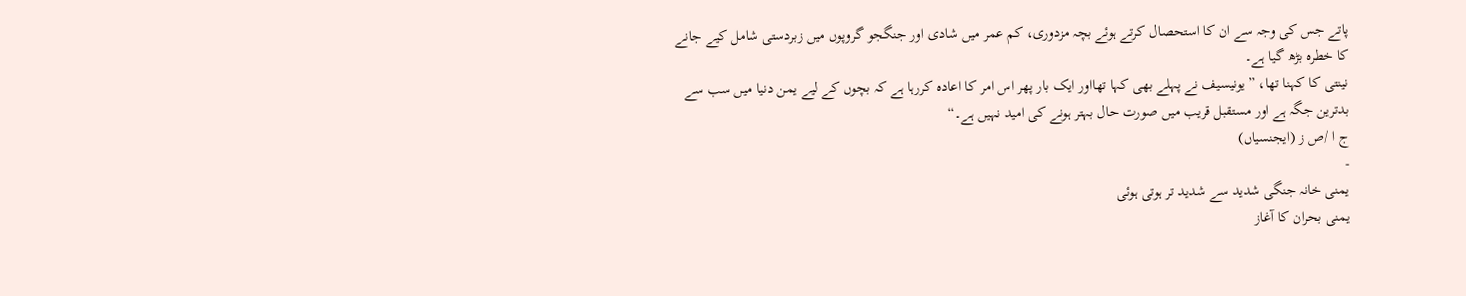پاتے جس کی وجہ سے ان کا استحصال کرتے ہوئے بچہ مزدوری، کم عمر میں شادی اور جنگجو گروپوں میں زبردستی شامل کیے جانے کا خطرہ بڑھ گیا ہے۔
نینتی کا کہنا تھا، ”یونیسیف نے پہلے بھی کہا تھااور ایک بار پھر اس امر کا اعادہ کررہا ہے کہ بچوں کے لیے یمن دنیا میں سب سے بدترین جگہ ہے اور مستقبل قریب میں صورت حال بہتر ہونے کی امید نہیں ہے۔“
ج ا /ص ز (ایجنسیاں)
-
یمنی خانہ جنگی شدید سے شدید تر ہوتی ہوئی
یمنی بحران کا آغاز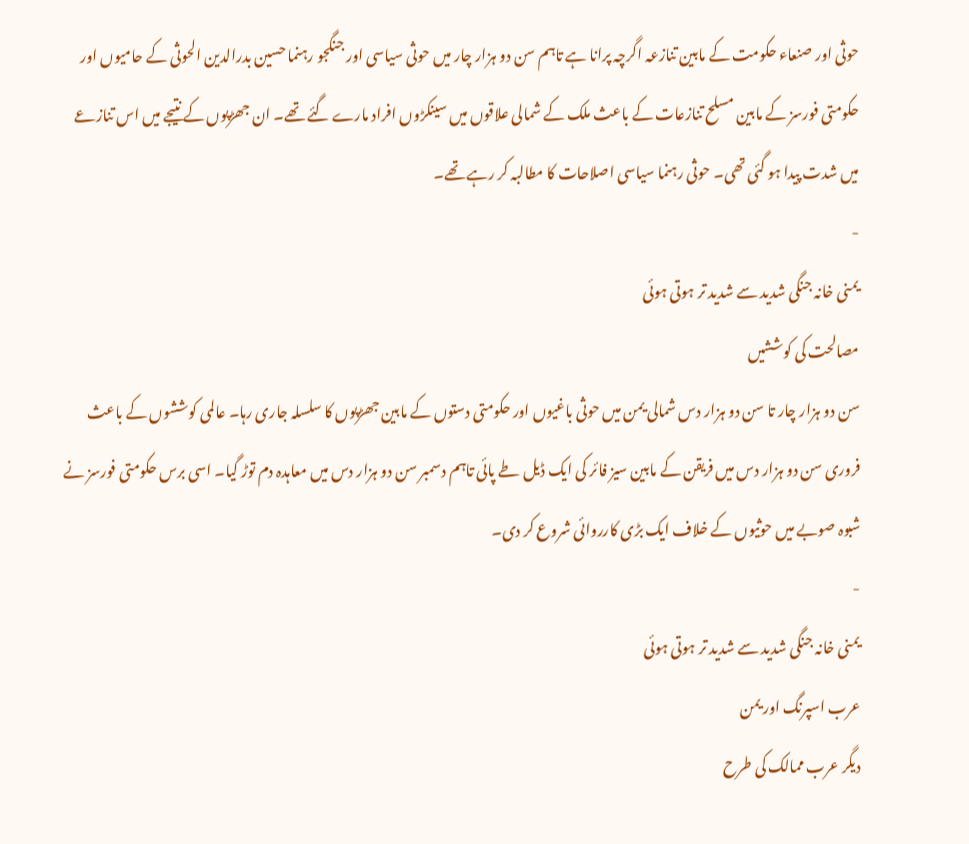حوثی اور صنعاء حکومت کے مابین تنازعہ اگرچہ پرانا ہے تاہم سن دو ہزار چار میں حوثی سیاسی اور جنگجو رہنما حسین بدرالدین الحوثی کے حامیوں اور حکومتی فورسز کے مابین مسلح تنازعات کے باعث ملک کے شمالی علاقوں میں سینکڑوں افراد مارے گئے تھے۔ ان جھڑپوں کے نتیجے میں اس تنازعے میں شدت پیدا ہو گئی تھی۔ حوثی رہنما سیاسی اصلاحات کا مطالبہ کر رہے تھے۔
-
یمنی خانہ جنگی شدید سے شدید تر ہوتی ہوئی
مصالحت کی کوششیں
سن دو ہزار چار تا سن دو ہزار دس شمالی یمن میں حوثی باغیوں اور حکومتی دستوں کے مابین جھڑپوں کا سلسلہ جاری رہا۔ عالمی کوششوں کے باعث فروری سن دو ہزار دس میں فریقن کے مابین سیز فائر کی ایک ڈیل طے پائی تاہم دسمبر سن دو ہزار دس میں معاہدہ دم توڑ گیا۔ اسی برس حکومتی فورسز نے شبوہ صوبے میں حوثیوں کے خلاف ایک بڑی کارروائی شروع کر دی۔
-
یمنی خانہ جنگی شدید سے شدید تر ہوتی ہوئی
عرب اسپرنگ اور یمن
دیگر عرب ممالک کی طرح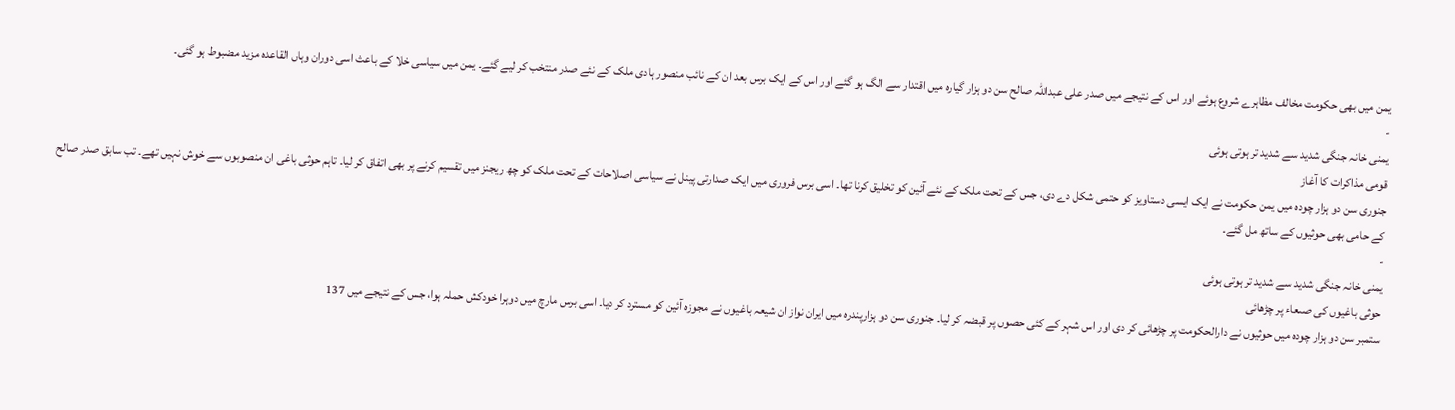یمن میں بھی حکومت مخالف مظاہرے شروع ہوئے اور اس کے نتیجے میں صدر علی عبداللہ صالح سن دو ہزار گیارہ میں اقتدار سے الگ ہو گئے اور اس کے ایک برس بعد ان کے نائب منصور ہادی ملک کے نئے صدر منتخب کر لیے گئے۔ یمن میں سیاسی خلا کے باعث اسی دوران وہاں القاعدہ مزید مضبوط ہو گئی۔
-
یمنی خانہ جنگی شدید سے شدید تر ہوتی ہوئی
قومی مذاکرات کا آغاز
جنوری سن دو ہزار چودہ میں یمن حکومت نے ایک ایسی دستاویز کو حتمی شکل دے دی، جس کے تحت ملک کے نئے آئین کو تخلیق کرنا تھا۔ اسی برس فروری میں ایک صدارتی پینل نے سیاسی اصلاحات کے تحت ملک کو چھ ریجنز میں تقسیم کرنے پر بھی اتفاق کر لیا۔ تاہم حوثی باغی ان منصوبوں سے خوش نہیں تھے۔ تب سابق صدر صالح کے حامی بھی حوثیوں کے ساتھ مل گئے۔
-
یمنی خانہ جنگی شدید سے شدید تر ہوتی ہوئی
حوثی باغیوں کی صںعاء پر چڑھائی
ستمبر سن دو ہزار چودہ میں حوثیوں نے دارالحکومت پر چڑھائی کر دی اور اس شہر کے کئی حصوں پر قبضہ کر لیا۔ جنوری سن دو ہزارپندرہ میں ایران نواز ان شیعہ باغیوں نے مجوزہ آئین کو مسترد کر دیا۔ اسی برس مارچ میں دوہرا خودکش حملہ ہوا، جس کے نتیجے میں 137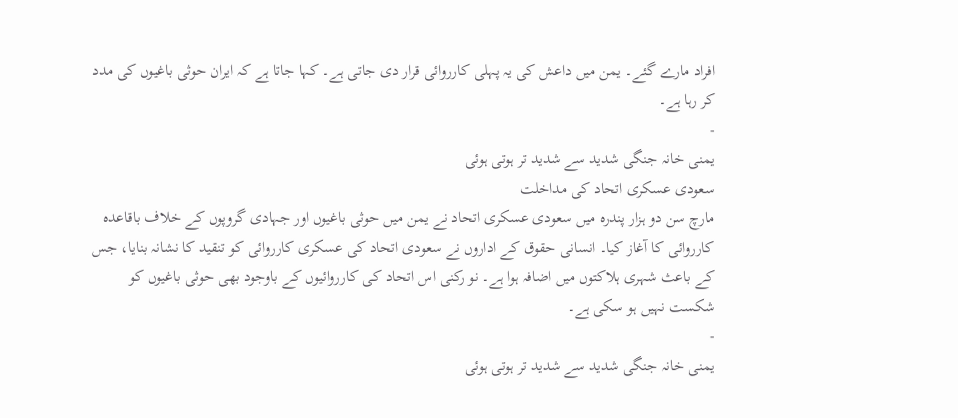افراد مارے گئے۔ یمن میں داعش کی یہ پہلی کارروائی قرار دی جاتی ہے۔ کہا جاتا ہے کہ ایران حوثی باغیوں کی مدد کر رہا ہے۔
-
یمنی خانہ جنگی شدید سے شدید تر ہوتی ہوئی
سعودی عسکری اتحاد کی مداخلت
مارچ سن دو ہزار پندرہ میں سعودی عسکری اتحاد نے یمن میں حوثی باغیوں اور جہادی گروپوں کے خلاف باقاعدہ کارروائی کا آغاز کیا۔ انسانی حقوق کے اداروں نے سعودی اتحاد کی عسکری کارروائی کو تنقید کا نشانہ بنایا، جس کے باعث شہری ہلاکتوں میں اضافہ ہوا ہے۔ نو رکنی اس اتحاد کی کارروائیوں کے باوجود بھی حوثی باغیوں کو شکست نہیں ہو سکی ہے۔
-
یمنی خانہ جنگی شدید سے شدید تر ہوتی ہوئی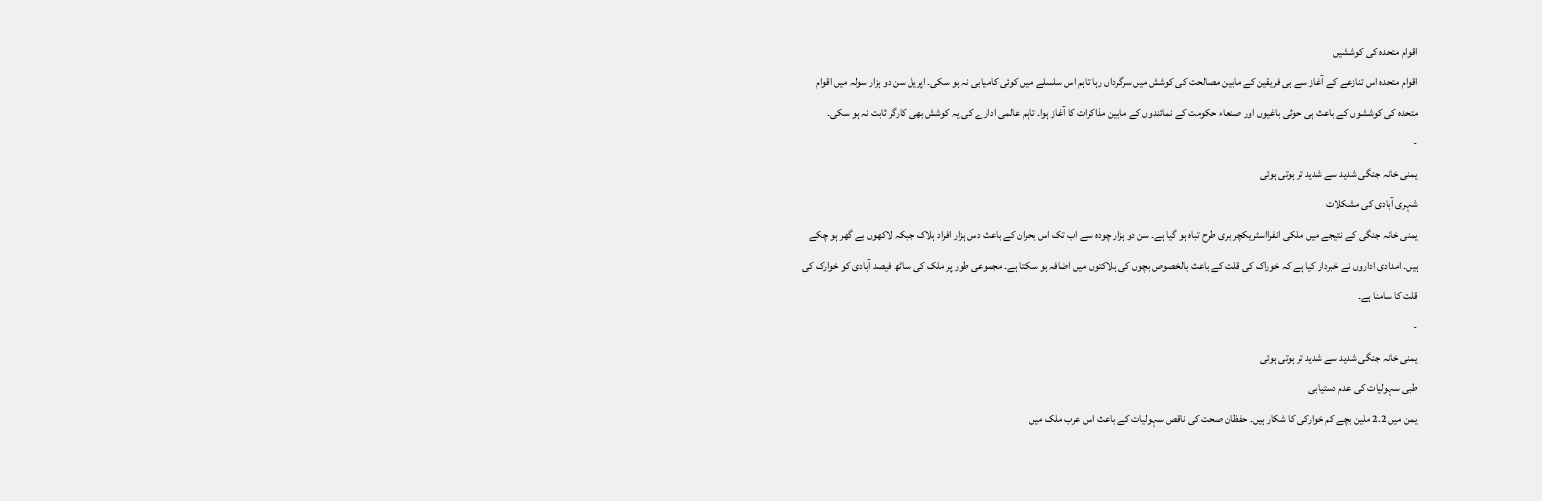اقوام متحدہ کی کوششیں
اقوام متحدہ اس تنازعے کے آغاز سے ہی فریقین کے مابین مصالحت کی کوشش میں سرگرداں رہا تاہم اس سلسلے میں کوئی کامیابی نہ ہو سکی۔ اپریل سن دو ہزار سولہ میں اقوام متحدہ کی کوششوں کے باعث ہی حوثی باغیوں اور صنعاء حکومت کے نمائندوں کے مابین مذاکرات کا آغاز ہوا۔ تاہم عالمی ادارے کی یہ کوشش بھی کارگر ثابت نہ ہو سکی۔
-
یمنی خانہ جنگی شدید سے شدید تر ہوتی ہوئی
شہری آبادی کی مشکلات
یمنی خانہ جنگی کے نتیجے میں ملکی انفرااسٹریکچر بری طرح تباہ ہو گیا ہے۔ سن دو ہزار چودہ سے اب تک اس بحران کے باعث دس ہزار افراد ہلاک جبکہ لاکھوں بے گھر ہو چکے ہیں۔ امدادی اداروں نے خبردار کیا ہے کہ خوراک کی قلت کے باعث بالخصوص بچوں کی ہلاکتوں میں اضافہ ہو سکتا ہے۔ مجموعی طور پر ملک کی ساٹھ فیصد آبادی کو خوارک کی قلت کا سامنا ہے۔
-
یمنی خانہ جنگی شدید سے شدید تر ہوتی ہوئی
طبی سہولیات کی عدم دستیابی
یمن میں 2.2 ملین بچے کم خوارکی کا شکار ہیں۔ حفظان صحت کی ناقص سہولیات کے باعث اس عرب ملک میں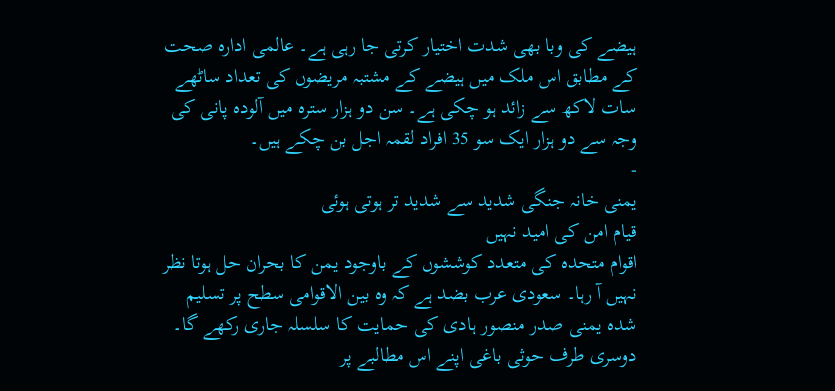ہیضے کی وبا بھی شدت اختیار کرتی جا رہی ہے۔ عالمی ادارہ صحت کے مطابق اس ملک میں ہیضے کے مشتبہ مریضوں کی تعداد ساٹھے سات لاکھ سے زائد ہو چکی ہے۔ سن دو ہزار سترہ میں آلودہ پانی کی وجہ سے دو ہزار ایک سو 35 افراد لقمہ اجل بن چکے ہیں۔
-
یمنی خانہ جنگی شدید سے شدید تر ہوتی ہوئی
قیام امن کی امید نہیں
اقوام متحدہ کی متعدد کوششوں کے باوجود یمن کا بحران حل ہوتا نظر نہیں آ رہا۔ سعودی عرب بضد ہے کہ وہ بین الاقوامی سطح پر تسلیم شدہ یمنی صدر منصور ہادی کی حمایت کا سلسلہ جاری رکھے گا۔ دوسری طرف حوثی باغی اپنے اس مطالبے پر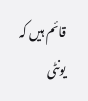قائم ہیں کہ یونٹی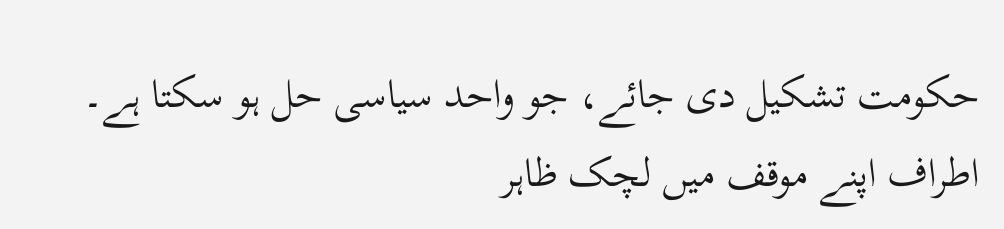حکومت تشکیل دی جائے، جو واحد سیاسی حل ہو سکتا ہے۔ اطراف اپنے موقف میں لچک ظاہر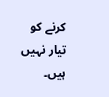کرنے کو تیار نہیں ہیں۔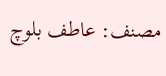مصنف: عاطف بلوچ